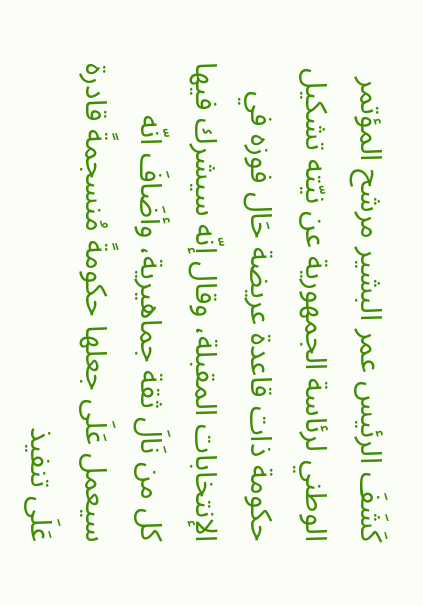كَشَفَ الرئيس عمر البشير مرشح المؤتمر الوطني لرئاسة الجمهورية عن نيّته تشكيل حكومة ذات قاعدة عريضة حَال فوزه في الإنتخابات المقبلة، وقال إنّه سيشرك فيها كل من نَالَ ثقة جماهيرية، وأضَافَ انّه سيعمل عَلَى جعلها حكومةً مُنسجمةً قادرة عَلَى تنفيذ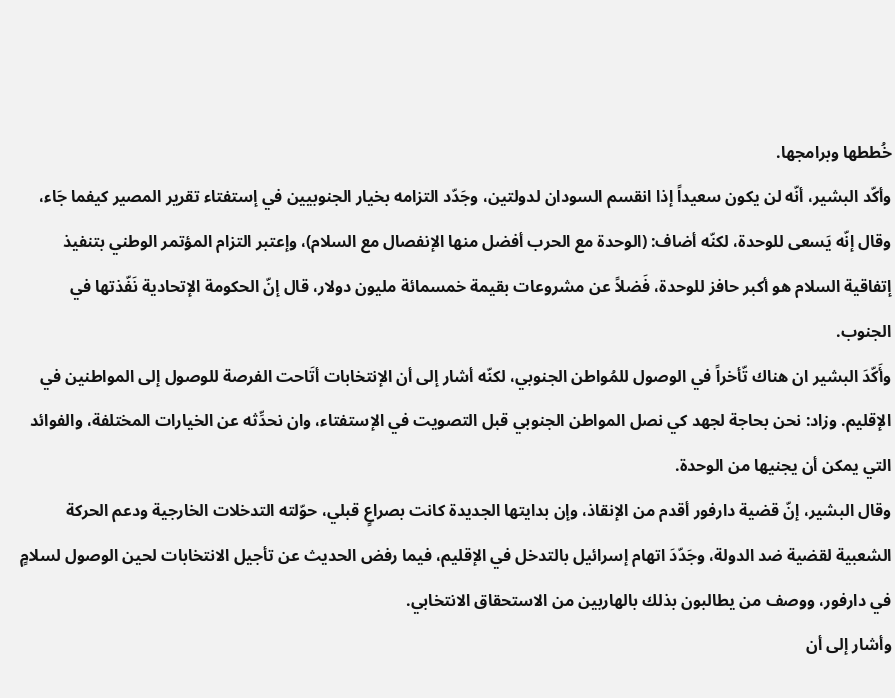خُططها وبرامجها.
وأكّد البشير، أنّه لن يكون سعيداً إذا انقسم السودان لدولتين، وجَدّد التزامه بخيار الجنوبيين في إستفتاء تقرير المصير كيفما جَاء، وقال إنّه يَسعى للوحدة، لكنّه أضاف: (الوحدة مع الحرب أفضل منها الإنفصال مع السلام)، وإعتبر التزام المؤتمر الوطني بتنفيذ إتفاقية السلام هو أكبر حافز للوحدة، فَضلاً عن مشروعات بقيمة خمسمائة مليون دولار، قال إنّ الحكومة الإتحادية نَفّذتها في الجنوب.
وأَكّدَ البشير ان هناك تّأخراً في الوصول للمُواطن الجنوبي، لكنّه أشار إلى أن الإنتخابات أتَاحت الفرصة للوصول إلى المواطنين في الإقليم. وزاد: نحن بحاجة لجهد كي نصل المواطن الجنوبي قبل التصويت في الإستفتاء، وان نحدِّثه عن الخيارات المختلفة، والفوائد التي يمكن أن يجنيها من الوحدة.
وقال البشير، إنّ قضية دارفور أقدم من الإنقاذ، وإن بدايتها الجديدة كانت بصراعٍ قبلي، حوّلته التدخلات الخارجية ودعم الحركة الشعبية لقضية ضد الدولة، وجَدّدَ اتهام إسرائيل بالتدخل في الإقليم، فيما رفض الحديث عن تأجيل الانتخابات لحين الوصول لسلامٍ في دارفور، ووصف من يطالبون بذلك بالهاربين من الاستحقاق الانتخابي.
وأشار إلى أن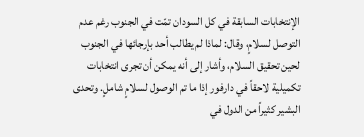الإنتخابات السابقة في كل السودان تمّت في الجنوب رغم عدم التوصل لسلامٍ، وقال: لماذا لم يطالب أحد بإرجائها في الجنوب لحين تحقيق السلام، وأشار إلى أنه يمكن أن تجرى انتخابات تكميلية لاحقاً في دارفور إذا ما تم الوصول لسلامٍ شاملٍ. وتحدى البشير كثيراً من الدول في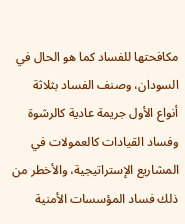مكافحتها للفساد كما هو الحال في السودان، وصنف الفساد بثلاثة أنواع الأول جريمة عادية كالرشوة وفساد القيادات كالعمولات في المشاريع الإستراتيجية، والأخطر من ذلك فساد المؤسسات الأمنية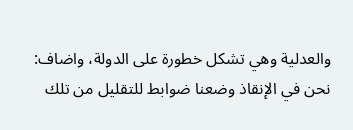والعدلية وهي تشكل خطورة على الدولة، واضاف: نحن في الإنقاذ وضعنا ضوابط للتقليل من تلك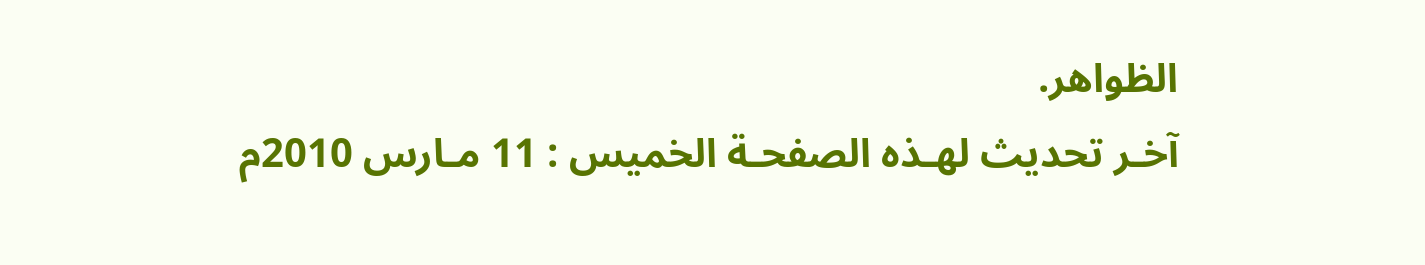الظواهر.
آخـر تحديث لهـذه الصفحـة الخميس : 11 مـارس 2010م